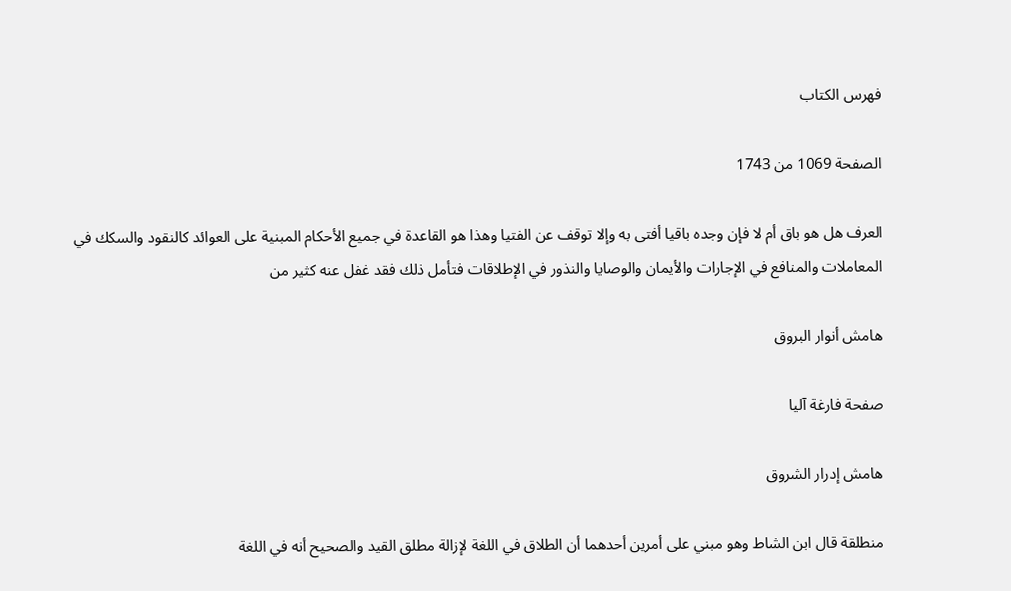فهرس الكتاب

الصفحة 1069 من 1743

العرف هل هو باق أم لا فإن وجده باقيا أفتى به وإلا توقف عن الفتيا وهذا هو القاعدة في جميع الأحكام المبنية على العوائد كالنقود والسكك في المعاملات والمنافع في الإجارات والأيمان والوصايا والنذور في الإطلاقات فتأمل ذلك فقد غفل عنه كثير من

هامش أنوار البروق

صفحة فارغة آليا

هامش إدرار الشروق

منطلقة قال ابن الشاط وهو مبني على أمرين أحدهما أن الطلاق في اللغة لإزالة مطلق القيد والصحيح أنه في اللغة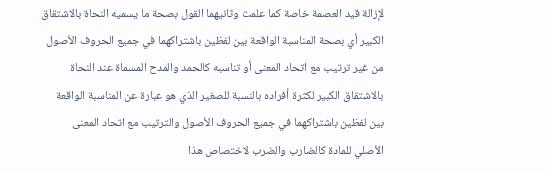لإزالة قيد العصمة خاصة كما علمت وثانيهما القول بصحة ما يسميه النحاة بالاشتقاق الكبير أي بصحة المناسبة الواقعة بين لفظين باشتراكهما في جميع الحروف الأصول من غير ترتيب مع اتحاد المعنى أو تناسبه كالحمد والمدح المسماة عند النحاة بالاشتقاق الكبير لكثرة أفراده بالنسبة للصغير الذي هو عبارة عن المناسبة الواقعة بين لفظين باشتراكهما في جميع الحروف الأصول والترتيب مع اتحاد المعنى الأصلي للمادة كالضارب والضرب لاختصاص هذا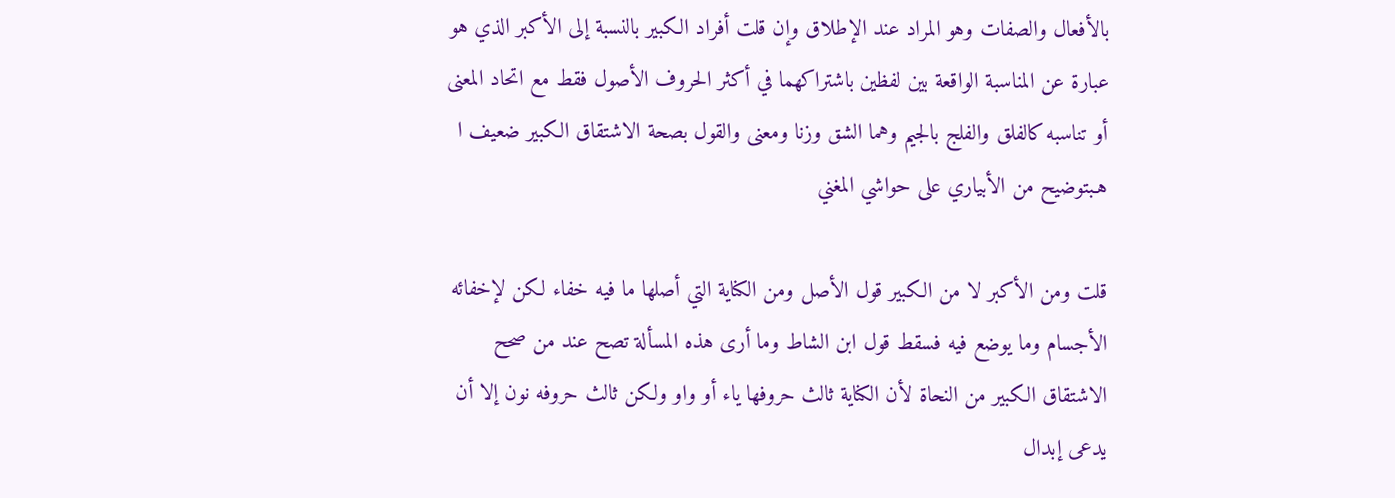بالأفعال والصفات وهو المراد عند الإطلاق وإن قلت أفراد الكبير بالنسبة إلى الأكبر الذي هو عبارة عن المناسبة الواقعة بين لفظين باشتراكهما في أكثر الحروف الأصول فقط مع اتحاد المعنى أو تناسبه كالفلق والفلج بالجيم وهما الشق وزنا ومعنى والقول بصحة الاشتقاق الكبير ضعيف ا هـبتوضيح من الأبياري على حواشي المغني

قلت ومن الأكبر لا من الكبير قول الأصل ومن الكناية التي أصلها ما فيه خفاء لكن لإخفائه الأجسام وما يوضع فيه فسقط قول ابن الشاط وما أرى هذه المسألة تصح عند من صحح الاشتقاق الكبير من النحاة لأن الكناية ثالث حروفها ياء أو واو ولكن ثالث حروفه نون إلا أن يدعى إبدال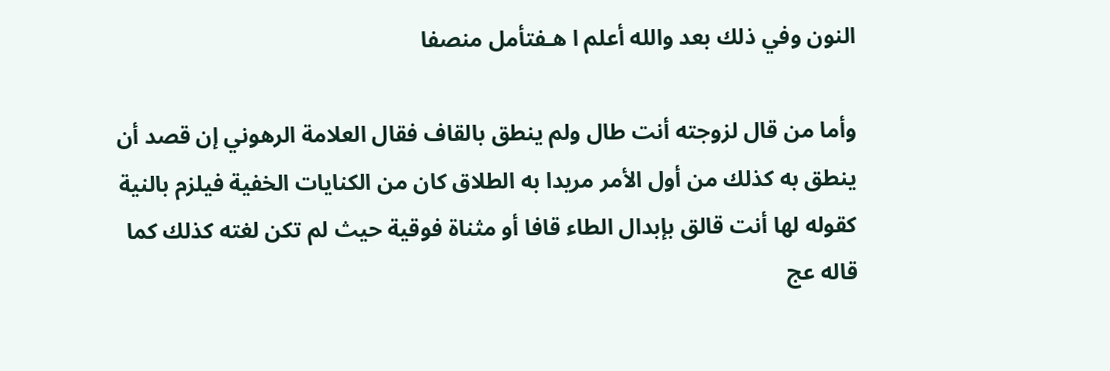النون وفي ذلك بعد والله أعلم ا هـفتأمل منصفا

وأما من قال لزوجته أنت طال ولم ينطق بالقاف فقال العلامة الرهوني إن قصد أن ينطق به كذلك من أول الأمر مريدا به الطلاق كان من الكنايات الخفية فيلزم بالنية كقوله لها أنت قالق بإبدال الطاء قافا أو مثناة فوقية حيث لم تكن لغته كذلك كما قاله عج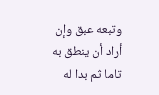وتبعه عبق وإن أراد أن ينطق به تاما ثم بدا له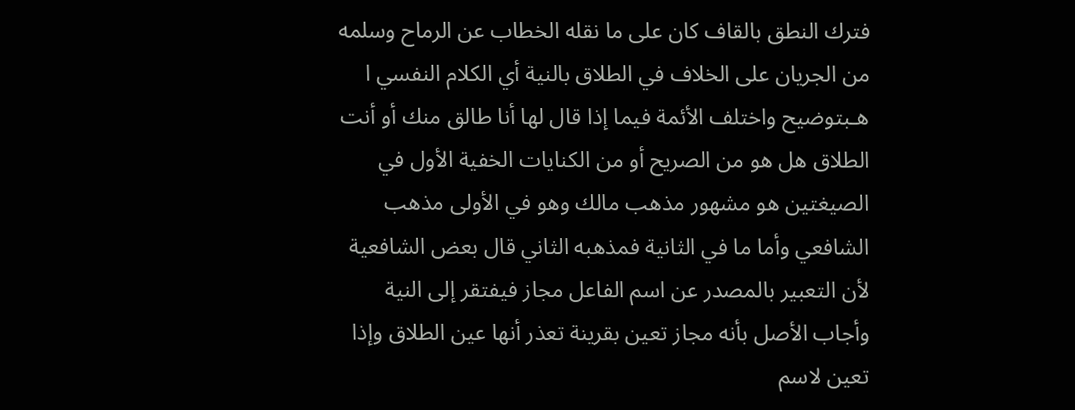فترك النطق بالقاف كان على ما نقله الخطاب عن الرماح وسلمه من الجريان على الخلاف في الطلاق بالنية أي الكلام النفسي ا هـبتوضيح واختلف الأئمة فيما إذا قال لها أنا طالق منك أو أنت الطلاق هل هو من الصريح أو من الكنايات الخفية الأول في الصيغتين هو مشهور مذهب مالك وهو في الأولى مذهب الشافعي وأما ما في الثانية فمذهبه الثاني قال بعض الشافعية لأن التعبير بالمصدر عن اسم الفاعل مجاز فيفتقر إلى النية وأجاب الأصل بأنه مجاز تعين بقرينة تعذر أنها عين الطلاق وإذا تعين لاسم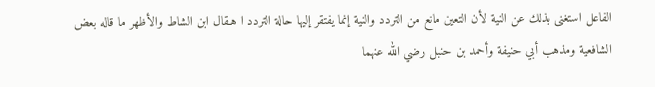الفاعل استغنى بذلك عن النية لأن التعين مانع من التردد والنية إنما يفتقر إليها حالة التردد ا هـقال ابن الشاط والأظهر ما قاله بعض الشافعية ومذهب أبي حنيفة وأحمد بن حنبل رضي الله عنهما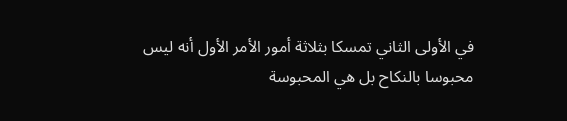في الأولى الثاني تمسكا بثلاثة أمور الأمر الأول أنه ليس محبوسا بالنكاح بل هي المحبوسة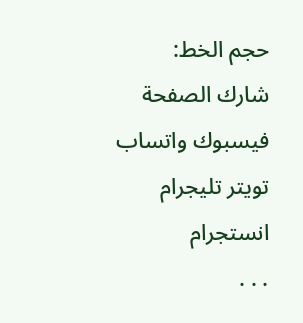حجم الخط:
شارك الصفحة
فيسبوك واتساب تويتر تليجرام انستجرام
. . .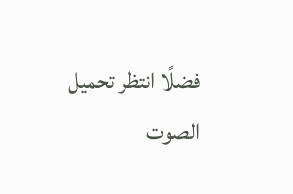فضلًا انتظر تحميل الصوت